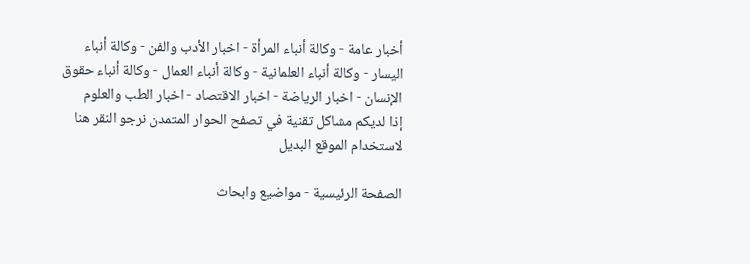أخبار عامة - وكالة أنباء المرأة - اخبار الأدب والفن - وكالة أنباء اليسار - وكالة أنباء العلمانية - وكالة أنباء العمال - وكالة أنباء حقوق الإنسان - اخبار الرياضة - اخبار الاقتصاد - اخبار الطب والعلوم
إذا لديكم مشاكل تقنية في تصفح الحوار المتمدن نرجو النقر هنا لاستخدام الموقع البديل

الصفحة الرئيسية - مواضيع وابحاث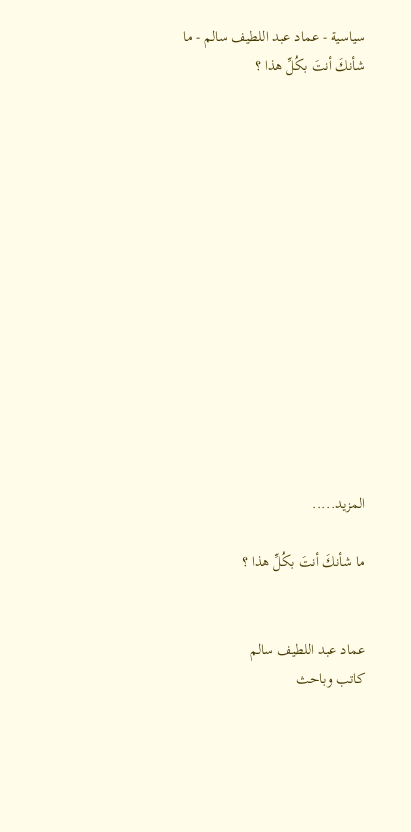سياسية - عماد عبد اللطيف سالم - ما شأنكَ أنتَ بكُلِّ هذا ؟














المزيد.....

ما شأنكَ أنتَ بكُلِّ هذا ؟


عماد عبد اللطيف سالم
كاتب وباحث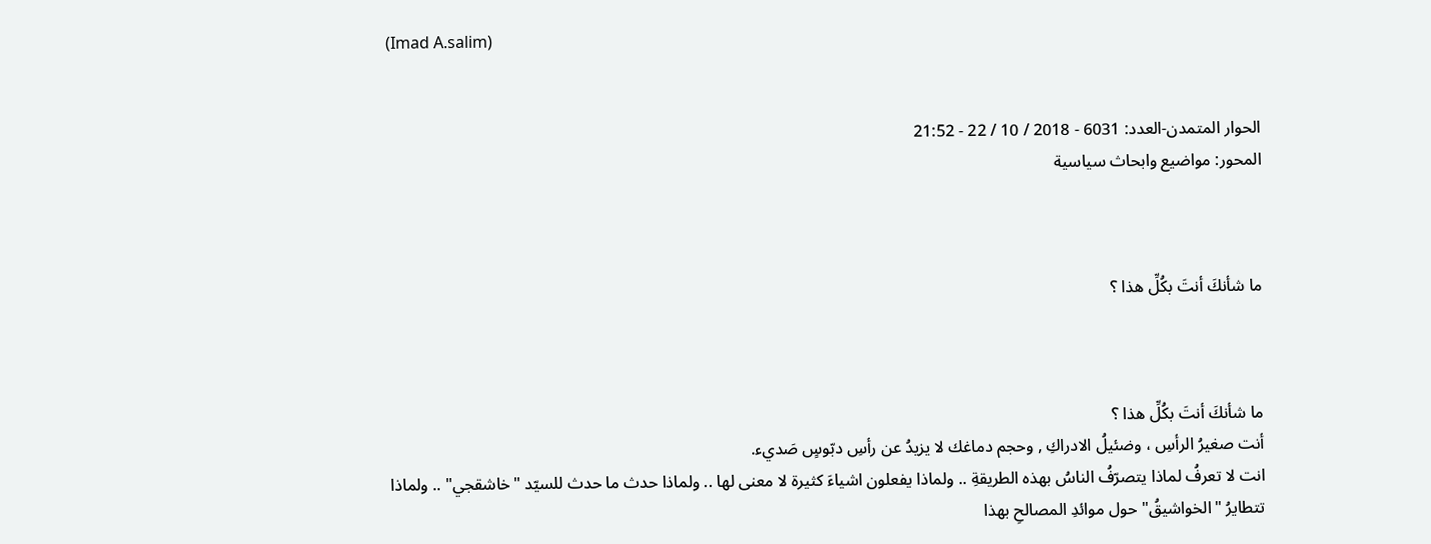(Imad A.salim)


الحوار المتمدن-العدد: 6031 - 2018 / 10 / 22 - 21:52
المحور: مواضيع وابحاث سياسية



ما شأنكَ أنتَ بكُلِّ هذا ؟



ما شأنكَ أنتَ بكُلِّ هذا ؟
أنت صغيرُ الرأسِ ، وضئيلُ الادراكِ , وحجم دماغك لا يزيدُ عن رأسِ دبّوسٍ صَديء.
انت لا تعرفُ لماذا يتصرّفُ الناسُ بهذه الطريقةِ .. ولماذا يفعلون اشياءَ كثيرة لا معنى لها .. ولماذا حدث ما حدث للسيّد "خاشقجي" .. ولماذا تتطايرُ "الخواشيقُ" حول موائدِ المصالحِ بهذا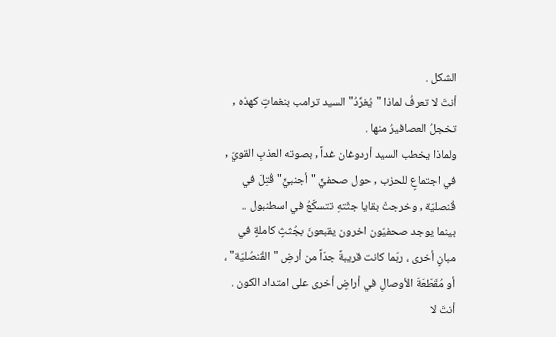الشكل .
أنتَ لا تعرفُ لماذا "يُغرِّدُ" السيد ترامب بنغماتٍ كهذه , تخجلُ العصافيرُ منها .
ولماذا يخطب السيد أردوغان غداً , بصوته العذبِ القويّ , في اجتماعٍ للحزب , حول صحفيٍّ "أجنبيٍّ" قُتِلَ في قُنصليّة , وخرجتْ بقايا جثّتهِ تتسكّعُ في اسطنبول .. بينما يوجد صحفيّون اخرون يقبعونَ بجُثثٍ كاملةٍ في مبانٍ أخرى ، ربّما كانت قريبةً جدّاً من أرضِ "القُنصُليّة" ، أو مُقَطّعَةَ الأوصالِ في أراضٍ أخرى على امتداد الكون .
أنتَ لا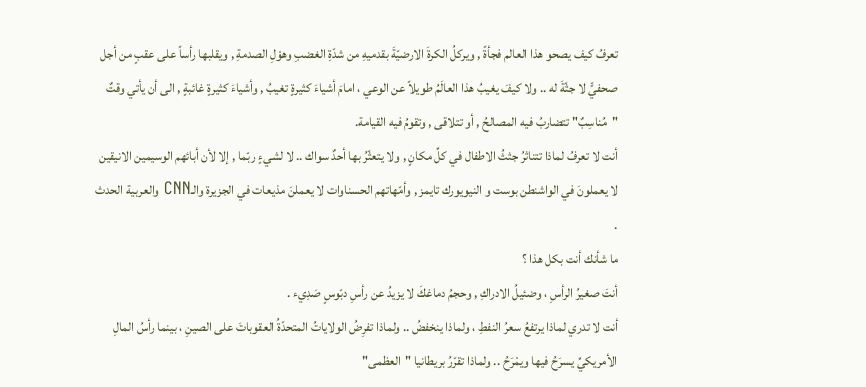تعرفُ كيف يصحو هذا العالم فجأةً , ويركلُ الكرةَ الارضيّةَ بقدميهِ من شدّةِ الغضبِ وهوْلِ الصدمةِ , ويقلبها رأساً على عقبٍ من أجل صحفيٍّ لا جثّةَ له .. ولا كيفَ يغيبُ هذا العالَمُ طويلاً عن الوعي ، امامَ أشياءَ كثيرةٍ تغيبُ , وأشياءَ كثيرةٍ غائبةٍ , الى أن يأتي وقتٌ "مُناسِبٌ" تتضاربُ فيه المصالحُ , أو تتلاقى , وتقومُ فيه القيامة.
أنت لا تعرفُ لماذا تتناثرُ جثثُ الاطفال في كلِّ مكانٍ , ولا يتعثّرُ بها أحدٌ سواك .. لا لشيءٍ ربّما , إلا لأن أبائهم الوسيمين الانيقين لا يعملونَ في الواشنطن بوست و النيويورك تايمز , وأمّهاتهم الحسناوات لا يعملنَ مذيعات في الجزيرة والـCNN والعربية الحدث .
ما شأنك أنت بكل هذا ؟
أنتَ صغيرُ الرأسِ ، وضئيلُ الادراكِ , وحجمُ دماغكَ لا يزيدُ عن رأسِ دبّوسٍ صَدِيء .
أنت لا تدري لماذا يرتفعُ سعرُ النفطِ ، ولماذا ينخفضُ .. ولماذا تفرِضُ الولاياتُ المتحدّةُ العقوباتَ على الصينِ ، بينما رأسُ المالِ الأمريكيِّ يسرَحُ فيها ويمْرَحُ .. ولماذا تقرّرُ بريطانيا "العظمى"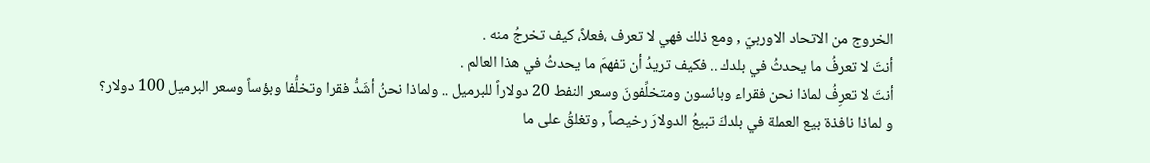الخروج من الاتحاد الاوربيّ , ومع ذلك فهي لا تعرف ،فعلاً، كيف تخرجُ منه .
أنتَ لا تعرفُ ما يحدثُ في بلدك .. فكيف تريدُ أن تفهمَ ما يحدثُ في هذا العالم .
أنتَ لا تعرِفُ لماذا نحن فقراء وبائسون ومتخلِّفونَ وسعر النفط 20 دولاراً للبرميل .. ولماذا نحنُ أشَدُّ فقرا وتخلُّفا وبؤساً وسعر البرميل 100 دولار؟
و لماذا نافذة بيع العملة في بلدكَ تبيعُ الدولارَ رخيصاً , وتغلقُ على ما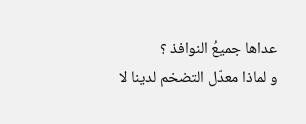عداها جميعُ النوافذ ؟
و لماذا معدّل التضخم لدينا لا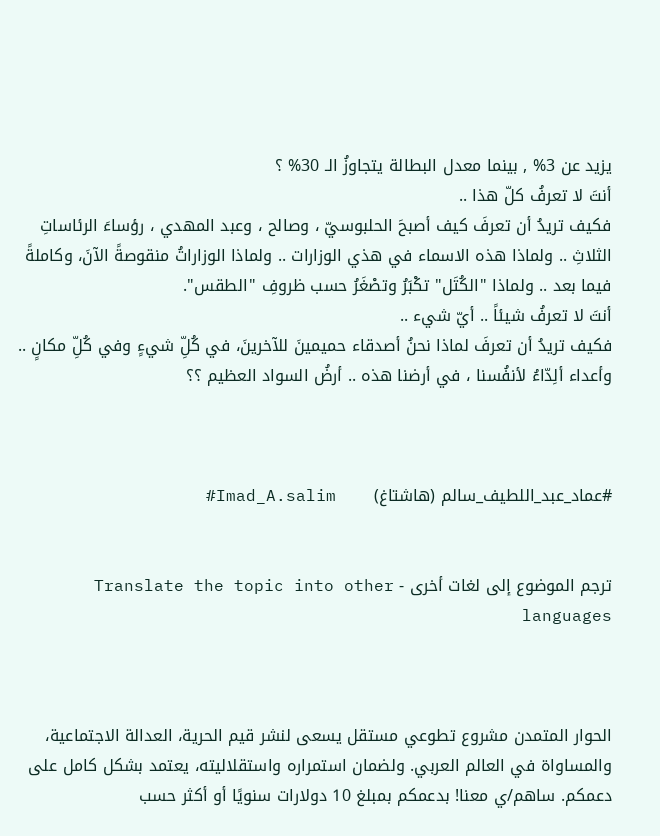يزيد عن 3% , بينما معدل البطالة يتجاوزُ الـ 30% ؟
أنتَ لا تعرفُ كلّ هذا ..
فكيف تريدُ أن تعرفَ كيف أصبحَ الحلبوسيّ ، وصالح ، وعبد المهدي ، رؤساءَ الرئاساتِ الثلاثِ .. ولماذا هذه الاسماء في هذي الوزارات .. ولماذا الوزاراتُ منقوصةً الآنَ، وكاملةً فيما بعد .. ولماذا "الكُتَل" تكْبَرُ وتصْغَرُ حسب ظروفِ "الطقس".
أنتَ لا تعرفُ شيئاً .. أيّ شيء ..
فكيف تريدُ أن تعرفَ لماذا نحنُ أصدقاء حميمينَ للآخرينَ، في كُلِّ شيءٍ وفي كُلِّ مكانٍ .. وأعداء ألِدّاءُ لأنفُسنا ، في أرضنا هذه .. أرضُ السواد العظيم ؟؟



#عماد_عبد_اللطيف_سالم (هاشتاغ)       Imad_A.salim#


ترجم الموضوع إلى لغات أخرى - Translate the topic into other languages



الحوار المتمدن مشروع تطوعي مستقل يسعى لنشر قيم الحرية، العدالة الاجتماعية، والمساواة في العالم العربي. ولضمان استمراره واستقلاليته، يعتمد بشكل كامل على دعمكم. ساهم/ي معنا! بدعمكم بمبلغ 10 دولارات سنويًا أو أكثر حسب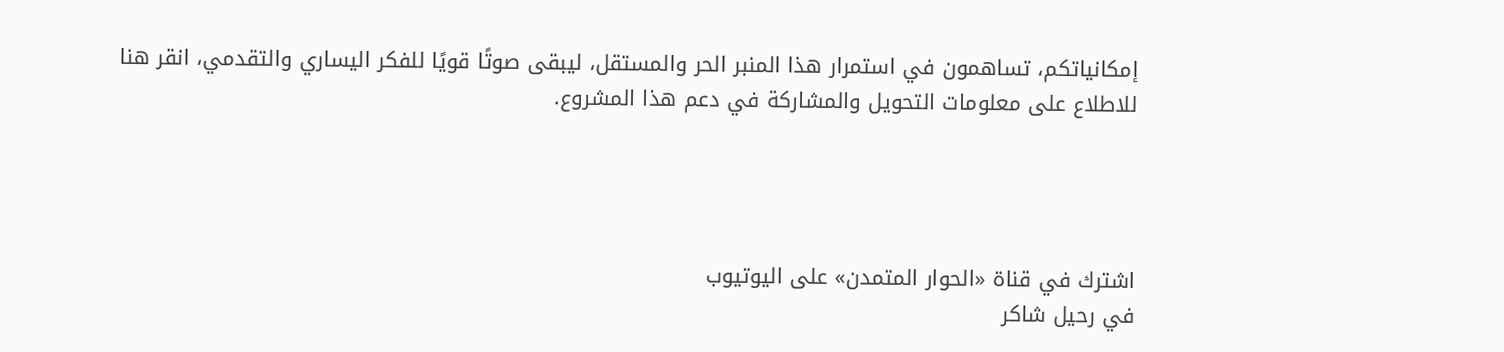إمكانياتكم، تساهمون في استمرار هذا المنبر الحر والمستقل، ليبقى صوتًا قويًا للفكر اليساري والتقدمي، انقر هنا للاطلاع على معلومات التحويل والمشاركة في دعم هذا المشروع.




اشترك في قناة «الحوار المتمدن» على اليوتيوب
في رحيل شاكر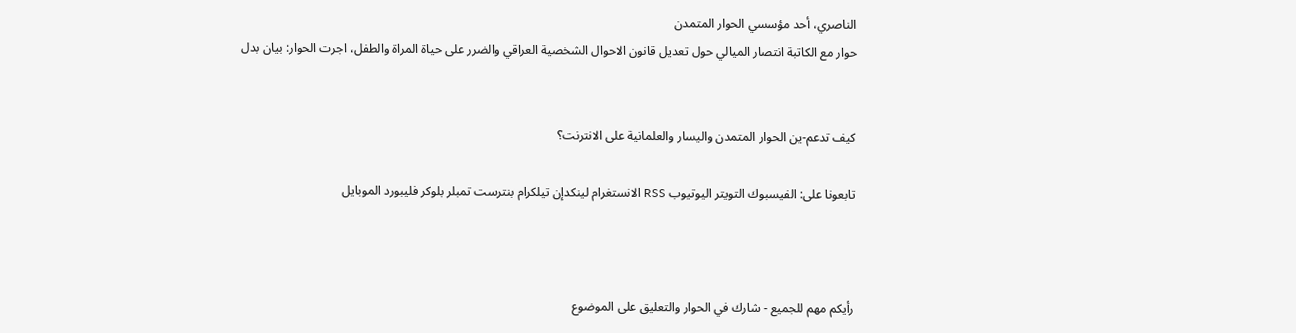الناصري، أحد مؤسسي الحوار المتمدن
حوار مع الكاتبة انتصار الميالي حول تعديل قانون الاحوال الشخصية العراقي والضرر على حياة المراة والطفل، اجرت الحوار: بيان بدل


كيف تدعم-ين الحوار المتمدن واليسار والعلمانية على الانترنت؟

تابعونا على: الفيسبوك التويتر اليوتيوب RSS الانستغرام لينكدإن تيلكرام بنترست تمبلر بلوكر فليبورد الموبايل



رأيكم مهم للجميع - شارك في الحوار والتعليق على الموضوع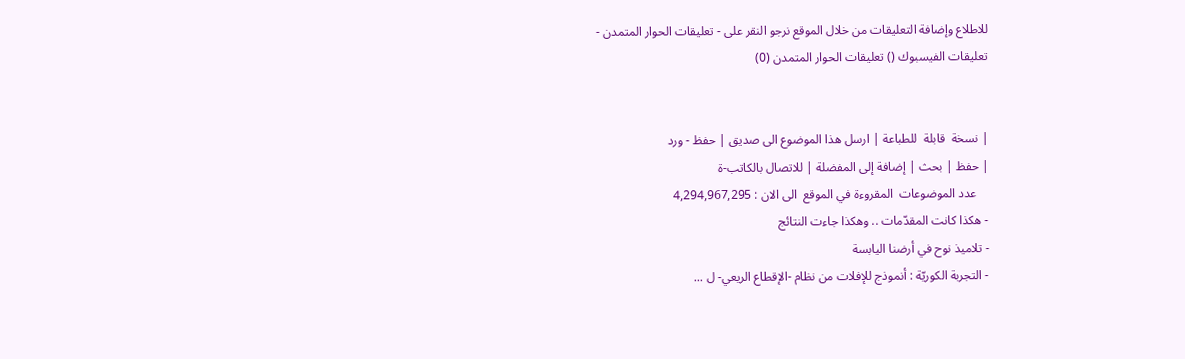للاطلاع وإضافة التعليقات من خلال الموقع نرجو النقر على - تعليقات الحوار المتمدن -
تعليقات الفيسبوك () تعليقات الحوار المتمدن (0)


| نسخة  قابلة  للطباعة | ارسل هذا الموضوع الى صديق | حفظ - ورد
| حفظ | بحث | إضافة إلى المفضلة | للاتصال بالكاتب-ة
    عدد الموضوعات  المقروءة في الموقع  الى الان : 4,294,967,295
- هكذا كانت المقدّمات .. وهكذا جاءت النتائج
- تلاميذ نوح في أرضنا اليابسة
- التجربة الكوريّة : أنموذج للإفلات من نظام -الإقطاع الريعي- ل ...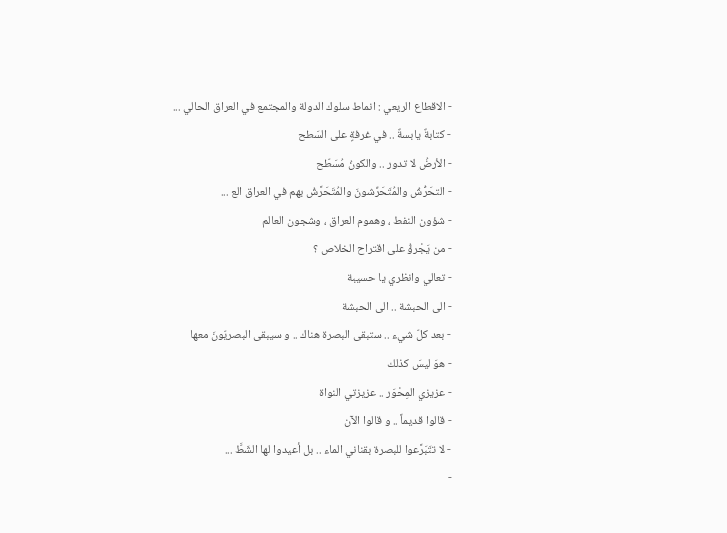- الاقطاع الريعي : انماط سلوك الدولة والمجتمع في العراق الحالي ...
- كتابةٌ يابسةٌ .. في غرفةٍ على السَطح
- الأرضُ لا تدور .. والكونُ مُسَطّح
- التحَرُّشُ والمُتَحَرِّشونَ والمُتَحَرَّشُ بهم في العراق الع ...
- شؤون النفط ، وهموم العراق ، وشجون العالم
- من يَجْرؤُ على اقتراح الخلاص ؟
- تعالي وانظري يا حسيبة
- الى الحبشة .. الى الحبشة
- بعد كلّ شيء .. ستبقى البصرة هناك .. و سيبقى البصريّونَ معها
- هوَ ليسَ كذلك
- عزيزي المِحْوَر .. عزيزتي النواة
- قالوا قديماً .. و قالوا الآن
- لا تتَبَرَّعوا للبصرة بقناني الماء .. بل أعيدوا لها الشَطَّ ...
-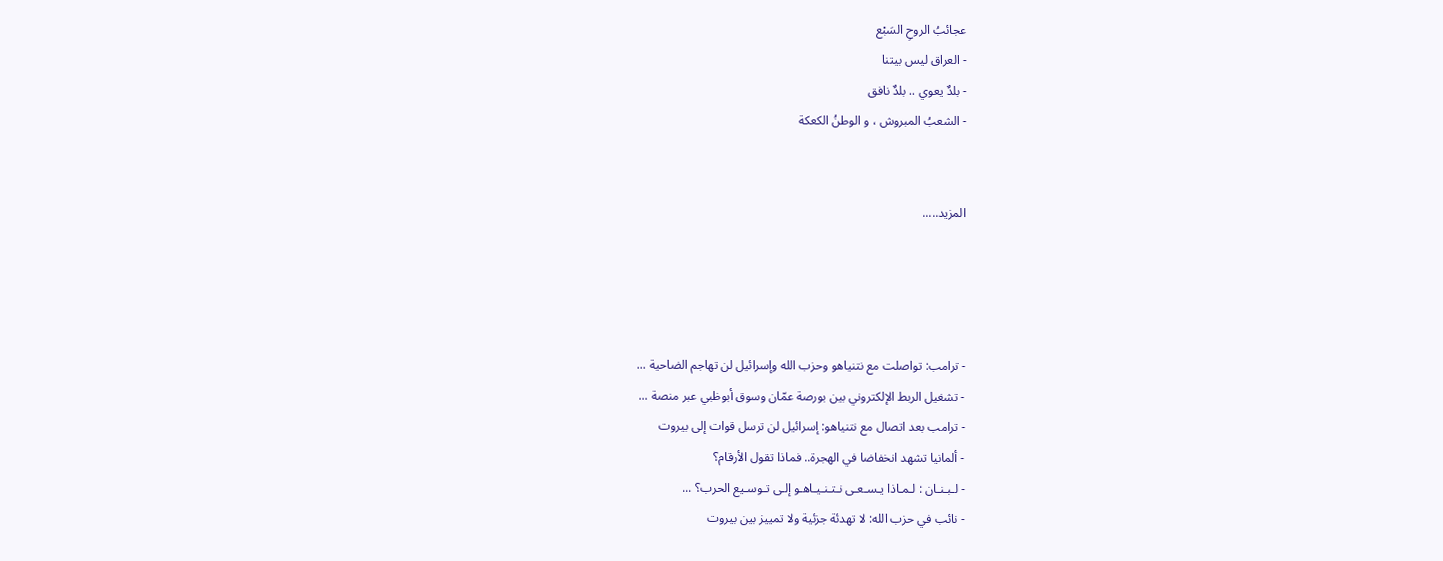عجائبُ الروحِ السَبْع
- العراق ليس بيتنا
- بلدٌ يعوي .. بلدٌ نافق
- الشعبُ المبروش ، و الوطنُ الكعكة


المزيد.....




- ترامب: تواصلت مع نتنياهو وحزب الله وإسرائيل لن تهاجم الضاحية ...
- تشغيل الربط الإلكتروني بين بورصة عمّان وسوق أبوظبي عبر منصة ...
- ترامب بعد اتصال مع نتنياهو: إسرائيل لن ترسل قوات إلى بيروت
- ألمانيا تشهد انخفاضا في الهجرة.. فماذا تقول الأرقام؟
- لـبـنـان : لـمـاذا يـسـعـى نـتـنـيـاهـو إلـى تـوسـيع الحرب؟ ...
- نائب في حزب الله: لا تهدئة جزئية ولا تمييز بين بيروت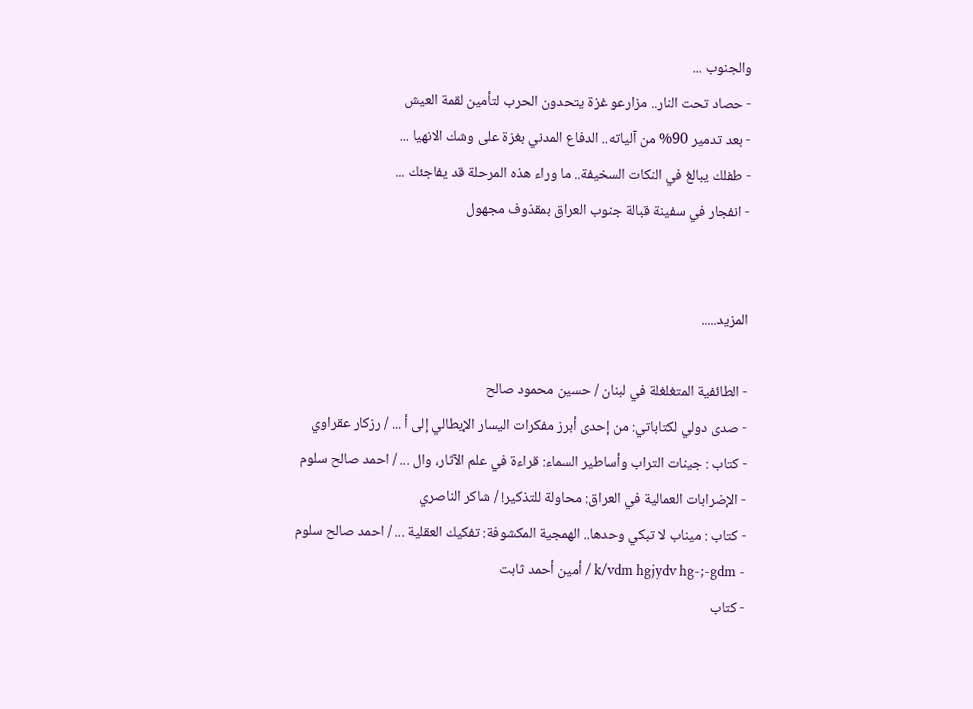والجنوب ...
- حصاد تحت النار.. مزارعو غزة يتحدون الحرب لتأمين لقمة العيش
- بعد تدمير 90% من آلياته.. الدفاع المدني بغزة على وشك الانهيا ...
- طفلك يبالغ في النكات السخيفة.. ما وراء هذه المرحلة قد يفاجئك ...
- انفجار في سفينة قبالة جنوب العراق بمقذوف مجهول


المزيد.....

- الطائفية المتغلغلة في لبنان / حسين محمود صالح
- صدى دولي لكتاباتي: من إحدى أبرز مفكرات اليسار الإيطالي إلى أ ... / رزكار عقراوي
- كتاب : جينات التراب وأساطير السماء: قراءة في علم الآثار، وال ... / احمد صالح سلوم
- الإضرابات العمالية في العراق: محاولة للتذكير! / شاكر الناصري
- كتاب : ميناب لا تبكي وحدها.. الهمجية المكشوفة: تفكيك العقلية ... / احمد صالح سلوم
- k/vdm hgjydv hg-;-gdm / أمين أحمد ثابت
- كتاب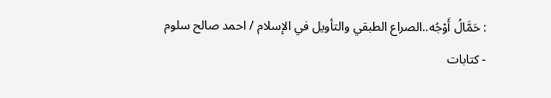: حَمَّالُ أَوْجُه..الصراع الطبقي والتأويل في الإسلام / احمد صالح سلوم
- كتابات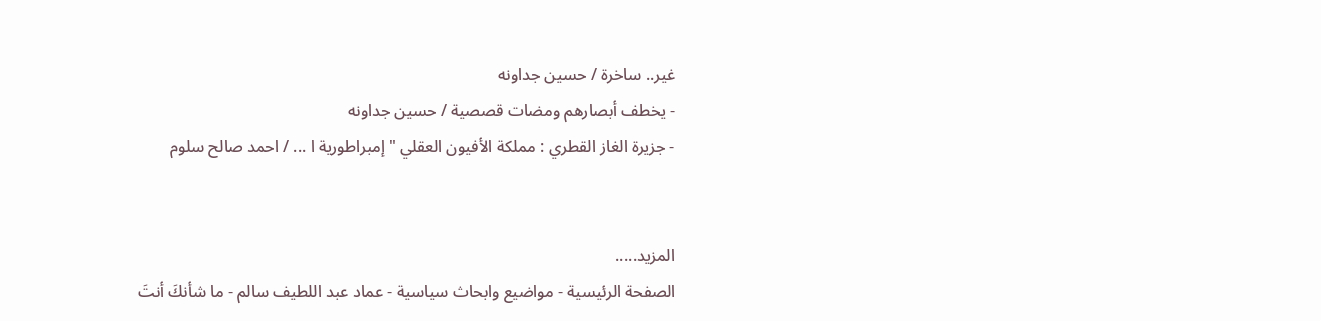غير.. ساخرة / حسين جداونه
- يخطف أبصارهم ومضات قصصية / حسين جداونه
- جزيرة الغاز القطري : مملكة الأفيون العقلي " إمبراطورية ا ... / احمد صالح سلوم


المزيد.....
الصفحة الرئيسية - مواضيع وابحاث سياسية - عماد عبد اللطيف سالم - ما شأنكَ أنتَ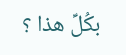بكُلِّ هذا ؟